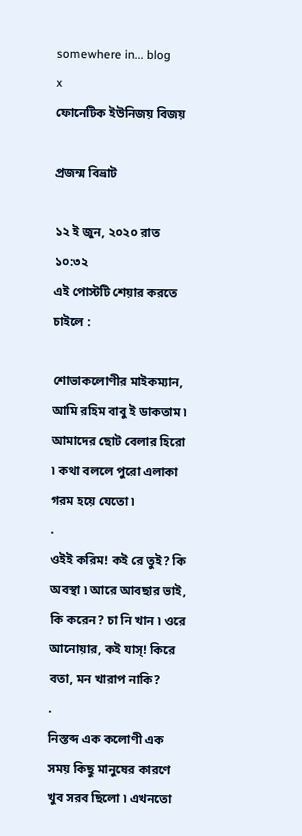somewhere in... blog
x
ফোনেটিক ইউনিজয় বিজয়

প্রজন্ম বিভ্রাট

১২ ই জুন, ২০২০ রাত ১০:৩২
এই পোস্টটি শেয়ার করতে চাইলে :

শোভাকলোণীর মাইকম্যান, আমি রহিম বাবু ই ডাকতাম ৷ আমাদের ছোট বেলার হিরো ৷ কথা বললে পুরো এলাকা গরম হয়ে যেতো ৷
.
ওইই করিম! কই রে তুই? কি অবস্থা ৷ আরে আবছার ভাই, কি করেন? চা নি খান ৷ ওরে আনোয়ার, কই যাস্! কিরে বতা, মন খারাপ নাকি?
.
নিস্তব্দ এক কলোণী এক সময় কিছু মানুষের কারণে খুব সরব ছিলো ৷ এখনতো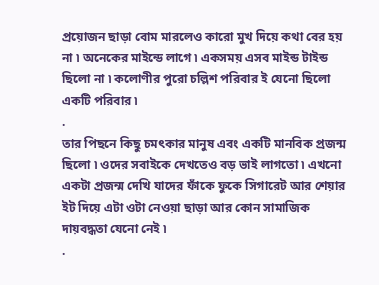প্রয়োজন ছাড়া বোম মারলেও কারো মুখ দিয়ে কথা বের হয় না ৷ অনেকের মাইন্ডে লাগে ৷ একসময় এসব মাইন্ড টাইন্ড ছিলো না ৷ কলোণীর পুরো চল্লিশ পরিবার ই যেনো ছিলো একটি পরিবার ৷
.
তার পিছনে কিছু চমৎকার মানুষ এবং একটি মানবিক প্রজন্ম ছিলো ৷ ওদের সবাইকে দেখতেও বড় ভাই লাগতো ৷ এখনো একটা প্রজন্ম দেখি যাদের ফাঁকে ফুকে সিগারেট আর শেয়ার ইট দিয়ে এটা ওটা নেওয়া ছাড়া আর কোন সামাজিক দায়বদ্ধতা যেনো নেই ৷
.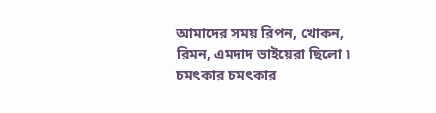আমাদের সময় রিপন, খোকন, রিমন, এমদাদ ভাইয়েরা ছিলো ৷ চমৎকার চমৎকার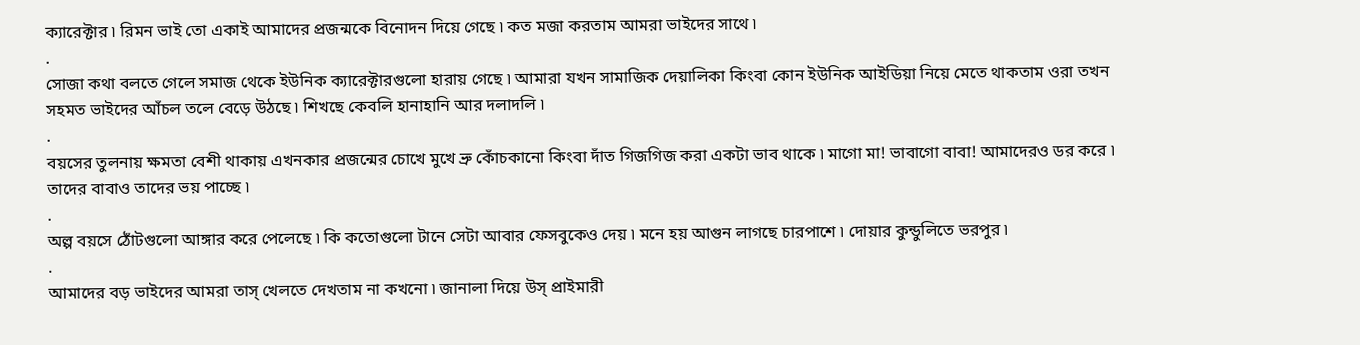ক্যারেক্টার ৷ রিমন ভাই তো একাই আমাদের প্রজন্মকে বিনোদন দিয়ে গেছে ৷ কত মজা করতাম আমরা ভাইদের সাথে ৷
.
সোজা কথা বলতে গেলে সমাজ থেকে ইউনিক ক্যারেক্টারগুলো হারায় গেছে ৷ আমারা যখন সামাজিক দেয়ালিকা কিংবা কোন ইউনিক আইডিয়া নিয়ে মেতে থাকতাম ওরা তখন সহমত ভাইদের আঁচল তলে বেড়ে উঠছে ৷ শিখছে কেবলি হানাহানি আর দলাদলি ৷
.
বয়সের তুলনায় ক্ষমতা বেশী থাকায় এখনকার প্রজন্মের চোখে মুখে ভ্রু কোঁচকানো কিংবা দাঁত গিজগিজ করা একটা ভাব থাকে ৷ মাগো মা! ভাবাগো বাবা! আমাদেরও ডর করে ৷ তাদের বাবাও তাদের ভয় পাচ্ছে ৷
.
অল্প বয়সে ঠোঁটগুলো আঙ্গার করে পেলেছে ৷ কি কতোগুলো টানে সেটা আবার ফেসবুকেও দেয় ৷ মনে হয় আগুন লাগছে চারপাশে ৷ দোয়ার কুন্ডুলিতে ভরপুর ৷
.
আমাদের বড় ভাইদের আমরা তাস্ খেলতে দেখতাম না কখনো ৷ জানালা দিয়ে উস্ প্রাইমারী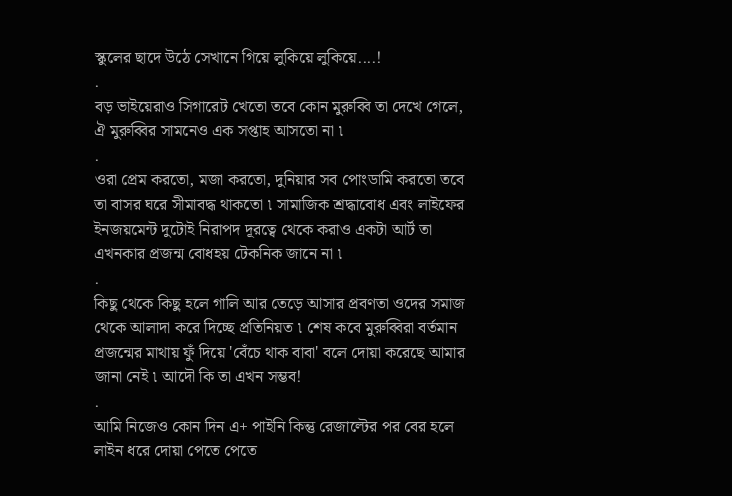স্কুলের ছাদে উঠে সেখানে গিয়ে লুকিয়ে লুকিয়ে....!
.
বড় ভাইয়েরাও সিগারেট খেতো তবে কোন মুরুব্বি তা দেখে গেলে, ঐ মুরুব্বির সামনেও এক সপ্তাহ আসতো না ৷
.
ওরা প্রেম করতো, মজা করতো, দুনিয়ার সব পোংডামি করতো তবে তা বাসর ঘরে সীমাবদ্ধ থাকতো ৷ সামাজিক শ্রদ্ধাবোধ এবং লাইফের ইনজয়মেন্ট দুটোই নিরাপদ দূরত্বে থেকে করাও একটা আর্ট তা এখনকার প্রজন্ম বোধহয় টেকনিক জানে না ৷
.
কিছু থেকে কিছু হলে গালি আর তেড়ে আসার প্রবণতা ওদের সমাজ থেকে আলাদা করে দিচ্ছে প্রতিনিয়ত ৷ শেষ কবে মুরুব্বিরা বর্তমান প্রজন্মের মাথায় ফুঁ দিয়ে 'বেঁচে থাক বাবা' বলে দোয়া করেছে আমার জানা নেই ৷ আদৌ কি তা এখন সম্ভব!
.
আমি নিজেও কোন দিন এ+ পাইনি কিন্তু রেজাল্টের পর বের হলে লাইন ধরে দোয়া পেতে পেতে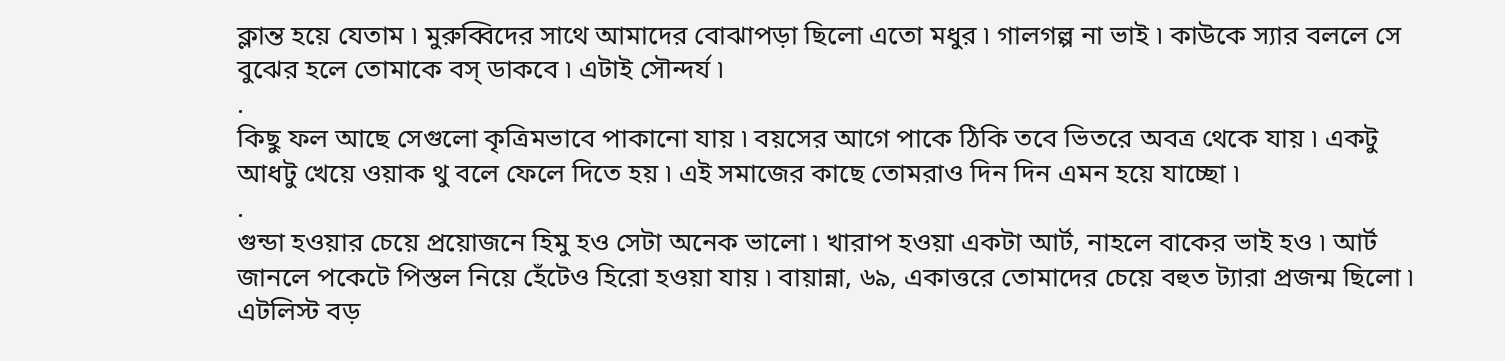ক্লান্ত হয়ে যেতাম ৷ মুরুব্বিদের সাথে আমাদের বোঝাপড়া ছিলো এতো মধুর ৷ গালগল্প না ভাই ৷ কাউকে স্যার বললে সে বুঝের হলে তোমাকে বস্ ডাকবে ৷ এটাই সৌন্দর্য ৷
.
কিছু ফল আছে সেগুলো কৃত্রিমভাবে পাকানো যায় ৷ বয়সের আগে পাকে ঠিকি তবে ভিতরে অবত্র থেকে যায় ৷ একটু আধটু খেয়ে ওয়াক থু বলে ফেলে দিতে হয় ৷ এই সমাজের কাছে তোমরাও দিন দিন এমন হয়ে যাচ্ছো ৷
.
গুন্ডা হওয়ার চেয়ে প্রয়োজনে হিমু হও সেটা অনেক ভালো ৷ খারাপ হওয়া একটা আর্ট, নাহলে বাকের ভাই হও ৷ আর্ট জানলে পকেটে পিস্তল নিয়ে হেঁটেও হিরো হওয়া যায় ৷ বায়ান্না, ৬৯, একাত্তরে তোমাদের চেয়ে বহুত ট্যারা প্রজন্ম ছিলো ৷ এটলিস্ট বড়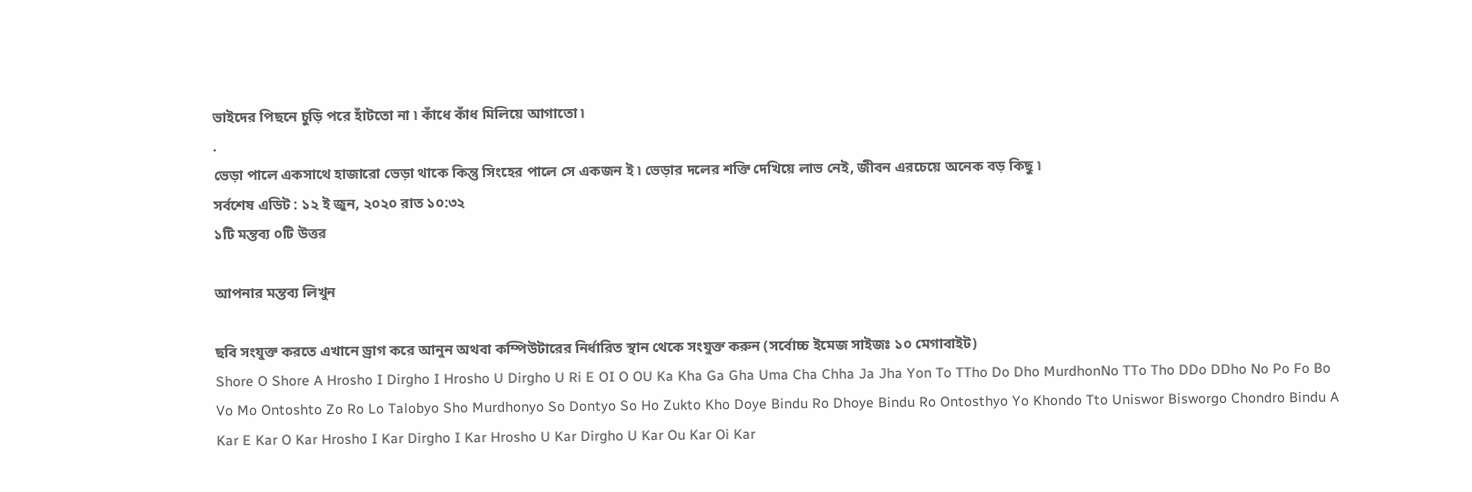ভাইদের পিছনে চুড়ি পরে হাঁটতো না ৷ কাঁধে কাঁধ মিলিয়ে আগাতো ৷
.
ভেড়া পালে একসাথে হাজারো ভেড়া থাকে কিন্তু সিংহের পালে সে একজন ই ৷ ভেড়ার দলের শক্তি দেখিয়ে লাভ নেই, জীবন এরচেয়ে অনেক বড় কিছু ৷
সর্বশেষ এডিট : ১২ ই জুন, ২০২০ রাত ১০:৩২
১টি মন্তব্য ০টি উত্তর

আপনার মন্তব্য লিখুন

ছবি সংযুক্ত করতে এখানে ড্রাগ করে আনুন অথবা কম্পিউটারের নির্ধারিত স্থান থেকে সংযুক্ত করুন (সর্বোচ্চ ইমেজ সাইজঃ ১০ মেগাবাইট)
Shore O Shore A Hrosho I Dirgho I Hrosho U Dirgho U Ri E OI O OU Ka Kha Ga Gha Uma Cha Chha Ja Jha Yon To TTho Do Dho MurdhonNo TTo Tho DDo DDho No Po Fo Bo Vo Mo Ontoshto Zo Ro Lo Talobyo Sho Murdhonyo So Dontyo So Ho Zukto Kho Doye Bindu Ro Dhoye Bindu Ro Ontosthyo Yo Khondo Tto Uniswor Bisworgo Chondro Bindu A Kar E Kar O Kar Hrosho I Kar Dirgho I Kar Hrosho U Kar Dirgho U Kar Ou Kar Oi Kar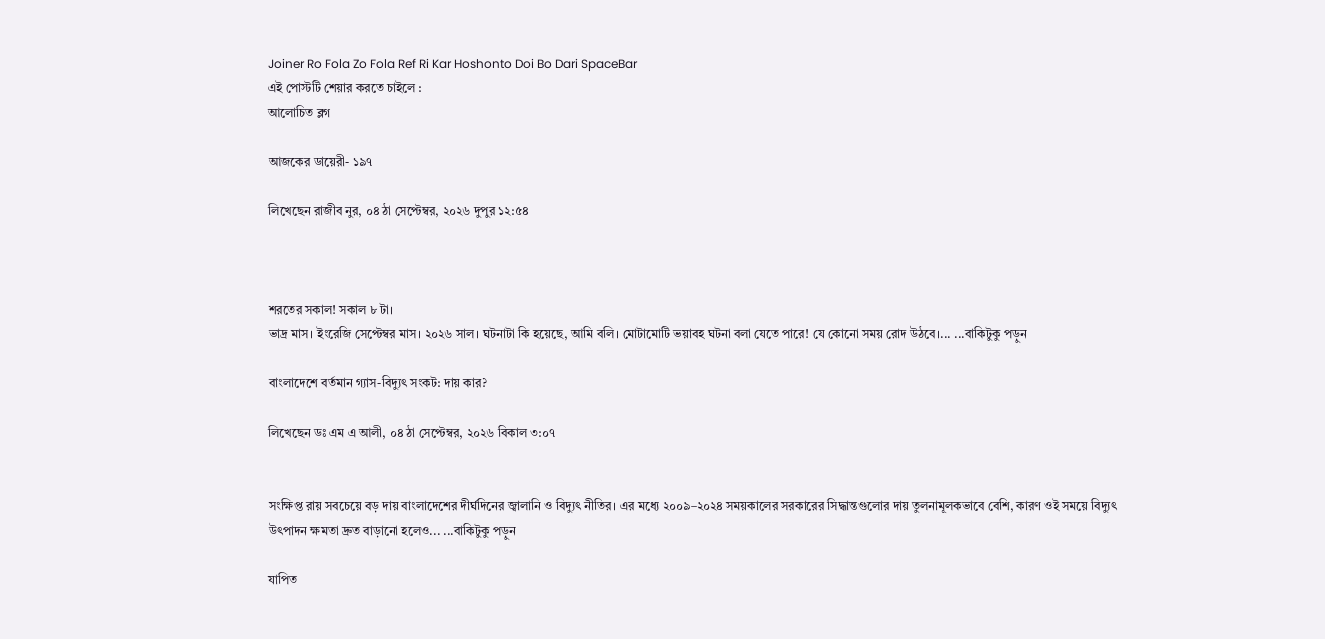Joiner Ro Fola Zo Fola Ref Ri Kar Hoshonto Doi Bo Dari SpaceBar
এই পোস্টটি শেয়ার করতে চাইলে :
আলোচিত ব্লগ

আজকের ডায়েরী- ১৯৭

লিখেছেন রাজীব নুর, ০৪ ঠা সেপ্টেম্বর, ২০২৬ দুপুর ১২:৫৪



শরতের সকাল! সকাল ৮ টা।
ভাদ্র মাস। ইংরেজি সেপ্টেম্বর মাস। ২০২৬ সাল। ঘটনাটা কি হয়েছে, আমি বলি। মোটামোটি ভয়াবহ ঘটনা বলা যেতে পারে! যে কোনো সময় রোদ উঠবে।... ...বাকিটুকু পড়ুন

বাংলাদেশে বর্তমান গ্যাস-বিদ্যুৎ সংকট: দায় কার?

লিখেছেন ডঃ এম এ আলী, ০৪ ঠা সেপ্টেম্বর, ২০২৬ বিকাল ৩:০৭


সংক্ষিপ্ত রায় সবচেয়ে বড় দায় বাংলাদেশের দীর্ঘদিনের জ্বালানি ও বিদ্যুৎ নীতির। এর মধ্যে ২০০৯–২০২৪ সময়কালের সরকারের সিদ্ধান্তগুলোর দায় তুলনামূলকভাবে বেশি, কারণ ওই সময়ে বিদ্যুৎ উৎপাদন ক্ষমতা দ্রুত বাড়ানো হলেও... ...বাকিটুকু পড়ুন

যাপিত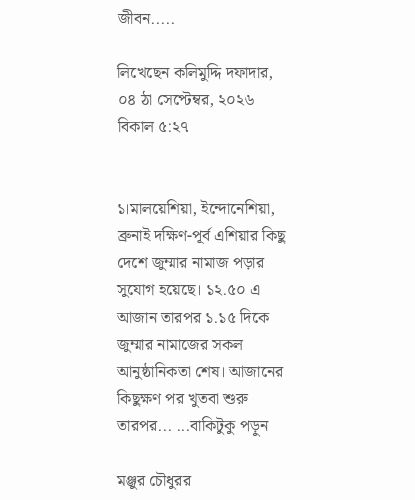জীবন.....

লিখেছেন কলিমুদ্দি দফাদার, ০৪ ঠা সেপ্টেম্বর, ২০২৬ বিকাল ৫:২৭


১।মালয়েশিয়া, ইন্দোনেশিয়া, ব্রুনাই দক্ষিণ-পূর্ব এশিয়ার কিছু দেশে জুম্মার নামাজ পড়ার সুযোগ হয়েছে। ১২.৫০ এ আজান তারপর ১.১৫ দিকে জুম্মার নামাজের সকল আনুষ্ঠানিকতা শেষ। আজানের কিছুক্ষণ পর খুতবা শুরু তারপর... ...বাকিটুকু পড়ুন

মঞ্জুর চৌধুরর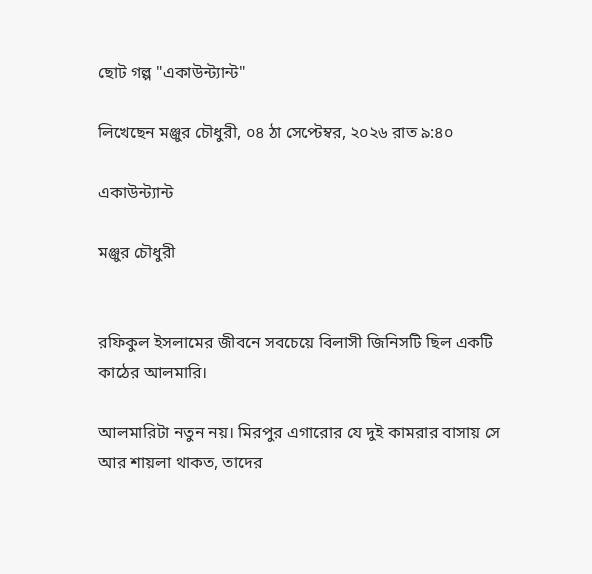ছোট গল্প "একাউন্ট্যান্ট"

লিখেছেন মঞ্জুর চৌধুরী, ০৪ ঠা সেপ্টেম্বর, ২০২৬ রাত ৯:৪০

একাউন্ট্যান্ট

মঞ্জুর চৌধুরী


রফিকুল ইসলামের জীবনে সবচেয়ে বিলাসী জিনিসটি ছিল একটি কাঠের আলমারি।

আলমারিটা নতুন নয়। মিরপুর এগারোর যে দুই কামরার বাসায় সে আর শায়লা থাকত, তাদের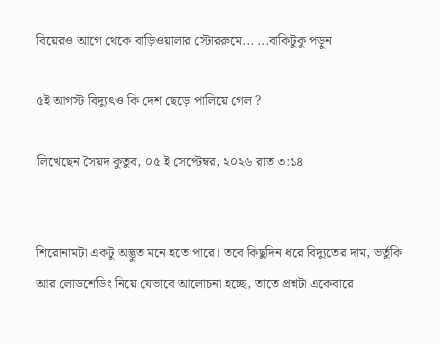বিয়েরও আগে থেকে বাড়িওয়ালার স্টোররুমে... ...বাকিটুকু পড়ুন

৫ই আগস্ট বিদ্যুৎও কি দেশ ছেড়ে পালিয়ে গেল ?

লিখেছেন সৈয়দ কুতুব, ০৫ ই সেপ্টেম্বর, ২০২৬ রাত ৩:১৪


শিরোনামটা একটু অদ্ভুত মনে হতে পারে। তবে কিছুদিন ধরে বিদ্যুতের দাম, ভর্তুকি আর লোডশেডিং নিয়ে যেভাবে আলোচনা হচ্ছে, তাতে প্রশ্নটা একেবারে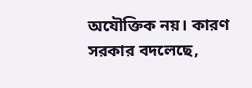অযৌক্তিক নয়। কারণ সরকার বদলেছে,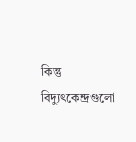কিন্তু বিদ্যুৎকেন্দ্রগুলো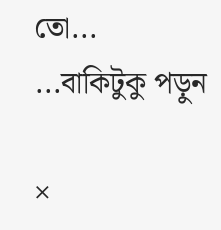তো... ...বাকিটুকু পড়ুন

×